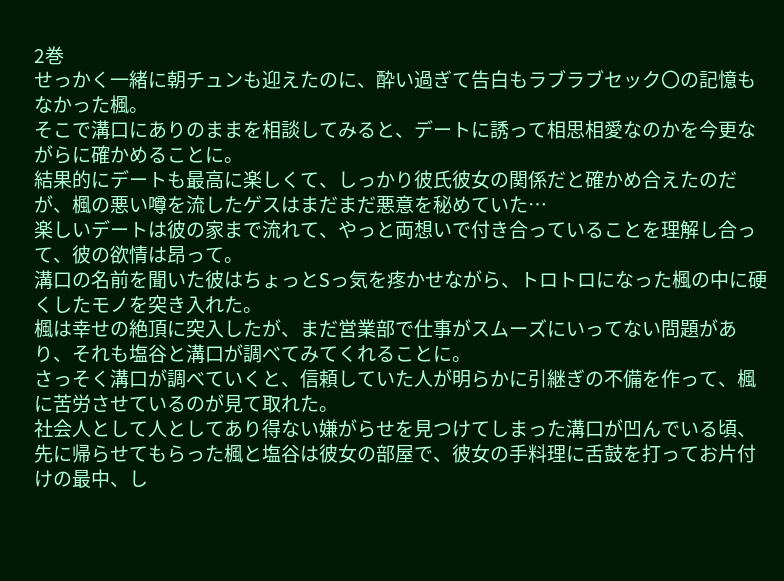2巻
せっかく一緒に朝チュンも迎えたのに、酔い過ぎて告白もラブラブセック〇の記憶もなかった楓。
そこで溝口にありのままを相談してみると、デートに誘って相思相愛なのかを今更ながらに確かめることに。
結果的にデートも最高に楽しくて、しっかり彼氏彼女の関係だと確かめ合えたのだが、楓の悪い噂を流したゲスはまだまだ悪意を秘めていた…
楽しいデートは彼の家まで流れて、やっと両想いで付き合っていることを理解し合って、彼の欲情は昂って。
溝口の名前を聞いた彼はちょっとSっ気を疼かせながら、トロトロになった楓の中に硬くしたモノを突き入れた。
楓は幸せの絶頂に突入したが、まだ営業部で仕事がスムーズにいってない問題があり、それも塩谷と溝口が調べてみてくれることに。
さっそく溝口が調べていくと、信頼していた人が明らかに引継ぎの不備を作って、楓に苦労させているのが見て取れた。
社会人として人としてあり得ない嫌がらせを見つけてしまった溝口が凹んでいる頃、先に帰らせてもらった楓と塩谷は彼女の部屋で、彼女の手料理に舌鼓を打ってお片付けの最中、し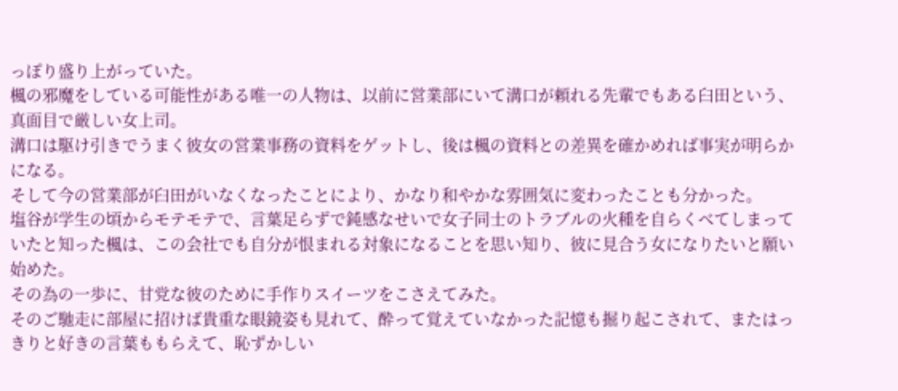っぽり盛り上がっていた。
楓の邪魔をしている可能性がある唯一の人物は、以前に営業部にいて溝口が頼れる先輩でもある臼田という、真面目で厳しい女上司。
溝口は駆け引きでうまく彼女の営業事務の資料をゲットし、後は楓の資料との差異を確かめれば事実が明らかになる。
そして今の営業部が臼田がいなくなったことにより、かなり和やかな雰囲気に変わったことも分かった。
塩谷が学生の頃からモテモテで、言葉足らずで鈍感なせいで女子同士のトラブルの火種を自らくべてしまっていたと知った楓は、この会社でも自分が恨まれる対象になることを思い知り、彼に見合う女になりたいと願い始めた。
その為の一歩に、甘党な彼のために手作りスイーツをこさえてみた。
そのご馳走に部屋に招けば貴重な眼鏡姿も見れて、酔って覚えていなかった記憶も掘り起こされて、またはっきりと好きの言葉ももらえて、恥ずかしい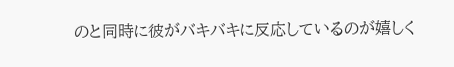のと同時に彼がバキバキに反応しているのが嬉しく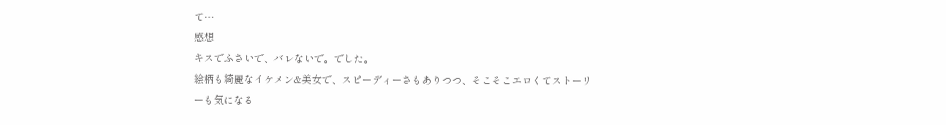て…
感想
キスでふさいで、バレないで。でした。
絵柄も綺麗なイケメン&美女で、スピーディーさもありつつ、そこそこエロくてストーリーも気になる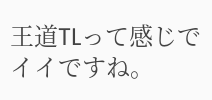王道TLって感じでイイですね。